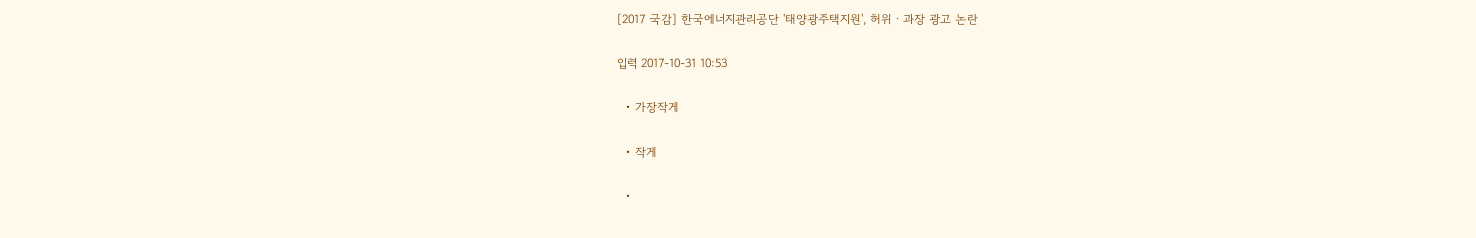[2017 국감] 한국에너지관리공단 '태양광주택지원', 허위ㆍ과장 광고 논란

입력 2017-10-31 10:53

  • 가장작게

  • 작게

  •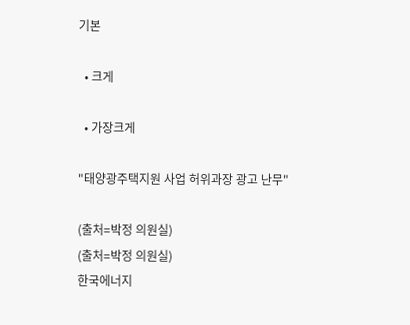기본

  • 크게

  • 가장크게

"태양광주택지원 사업 허위과장 광고 난무"

(출처=박정 의원실)
(출처=박정 의원실)
한국에너지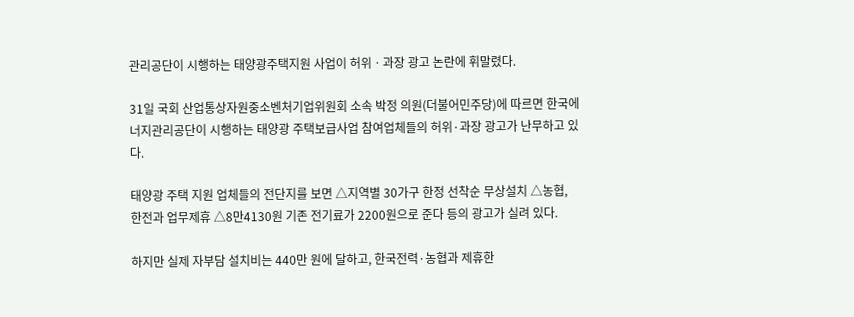관리공단이 시행하는 태양광주택지원 사업이 허위ㆍ과장 광고 논란에 휘말렸다.

31일 국회 산업통상자원중소벤처기업위원회 소속 박정 의원(더불어민주당)에 따르면 한국에너지관리공단이 시행하는 태양광 주택보급사업 참여업체들의 허위·과장 광고가 난무하고 있다.

태양광 주택 지원 업체들의 전단지를 보면 △지역별 30가구 한정 선착순 무상설치 △농협, 한전과 업무제휴 △8만4130원 기존 전기료가 2200원으로 준다 등의 광고가 실려 있다.

하지만 실제 자부담 설치비는 440만 원에 달하고, 한국전력·농협과 제휴한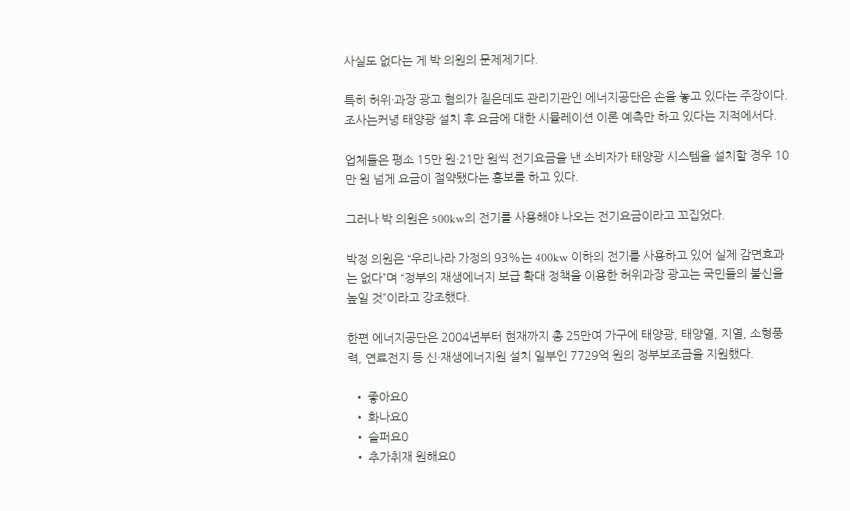사실도 없다는 게 박 의원의 문제제기다.

특히 허위·과장 광고 혐의가 짙은데도 관리기관인 에너지공단은 손을 놓고 있다는 주장이다. 조사는커녕 태양광 설치 후 요금에 대한 시뮬레이션 이론 예측만 하고 있다는 지적에서다.

업체들은 평소 15만 원·21만 원씩 전기요금을 낸 소비자가 태양광 시스템을 설치할 경우 10만 원 넘게 요금이 절약됐다는 홍보를 하고 있다.

그러나 박 의원은 500kw의 전기를 사용해야 나오는 전기요금이라고 꼬집었다.

박정 의원은 “우리나라 가정의 93%는 400kw 이하의 전기를 사용하고 있어 실제 감면효과는 없다”며 “정부의 재생에너지 보급 확대 정책을 이용한 허위과장 광고는 국민들의 불신을 높일 것”이라고 강조했다.

한편 에너지공단은 2004년부터 현재까지 총 25만여 가구에 태양광, 태양열, 지열, 소형풍력, 연료전지 등 신·재생에너지원 설치 일부인 7729억 원의 정부보조금을 지원했다.

  • 좋아요0
  • 화나요0
  • 슬퍼요0
  • 추가취재 원해요0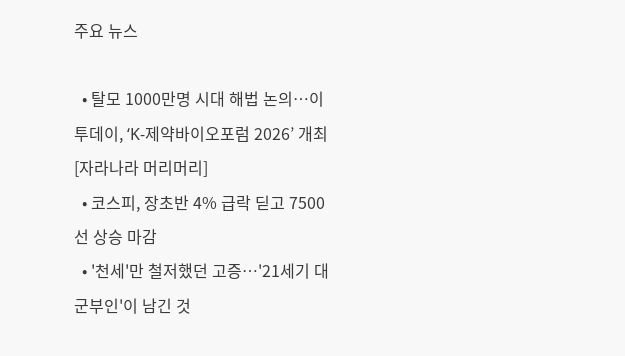주요 뉴스

  • 탈모 1000만명 시대 해법 논의…이투데이, ‘K-제약바이오포럼 2026’ 개최[자라나라 머리머리]
  • 코스피, 장초반 4% 급락 딛고 7500선 상승 마감
  • '천세'만 철저했던 고증…'21세기 대군부인'이 남긴 것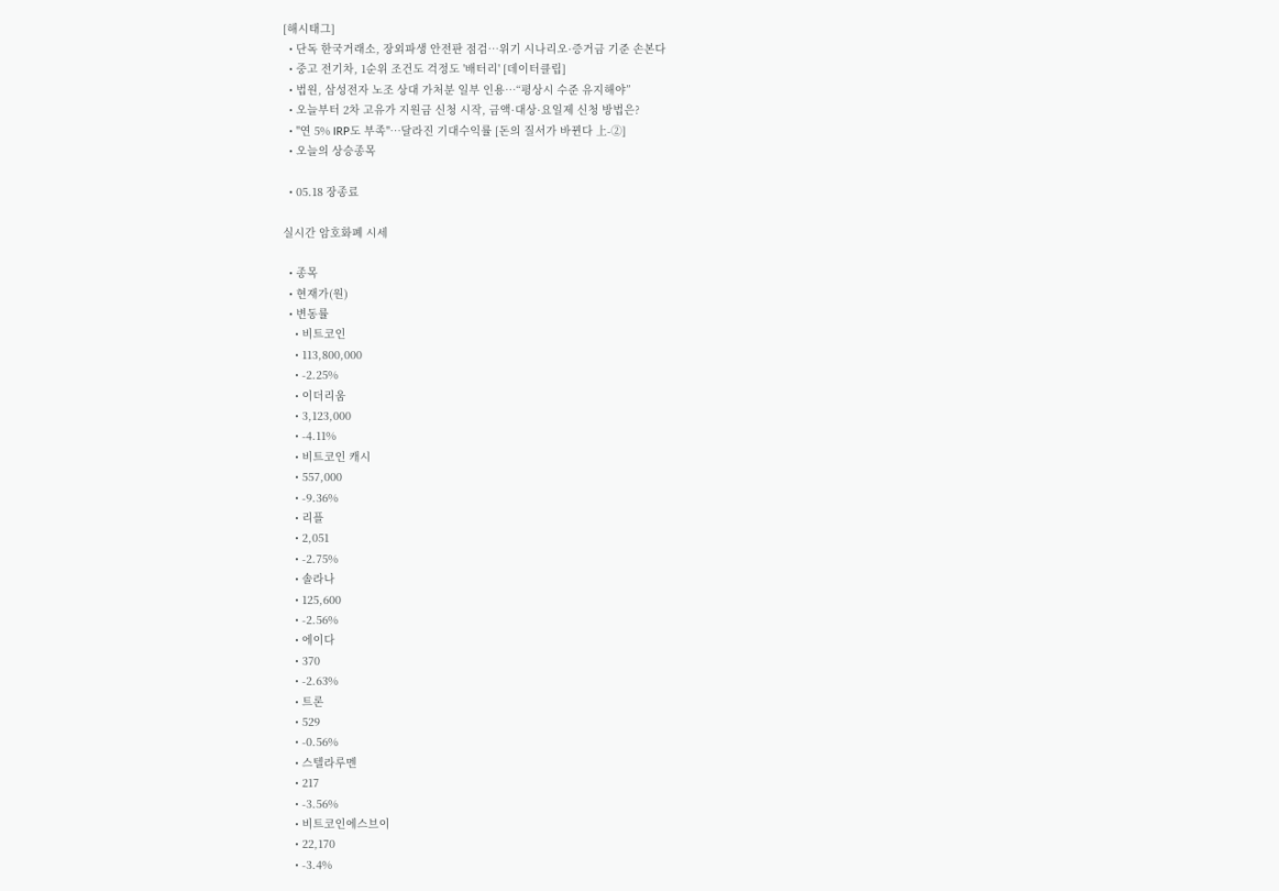[해시태그]
  • 단독 한국거래소, 장외파생 안전판 점검…위기 시나리오·증거금 기준 손본다
  • 중고 전기차, 1순위 조건도 걱정도 '배터리' [데이터클립]
  • 법원, 삼성전자 노조 상대 가처분 일부 인용…“평상시 수준 유지해야”
  • 오늘부터 2차 고유가 지원금 신청 시작, 금액·대상·요일제 신청 방법은?
  • "연 5% IRP도 부족"…달라진 기대수익률 [돈의 질서가 바뀐다 上-②]
  • 오늘의 상승종목

  • 05.18 장종료

실시간 암호화폐 시세

  • 종목
  • 현재가(원)
  • 변동률
    • 비트코인
    • 113,800,000
    • -2.25%
    • 이더리움
    • 3,123,000
    • -4.11%
    • 비트코인 캐시
    • 557,000
    • -9.36%
    • 리플
    • 2,051
    • -2.75%
    • 솔라나
    • 125,600
    • -2.56%
    • 에이다
    • 370
    • -2.63%
    • 트론
    • 529
    • -0.56%
    • 스텔라루멘
    • 217
    • -3.56%
    • 비트코인에스브이
    • 22,170
    • -3.4%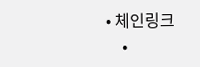• 체인링크
    •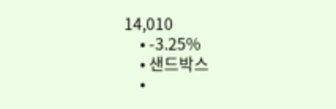14,010
    • -3.25%
    • 샌드박스
    •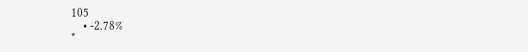105
    • -2.78%
*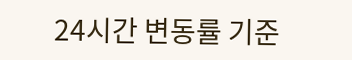24시간 변동률 기준